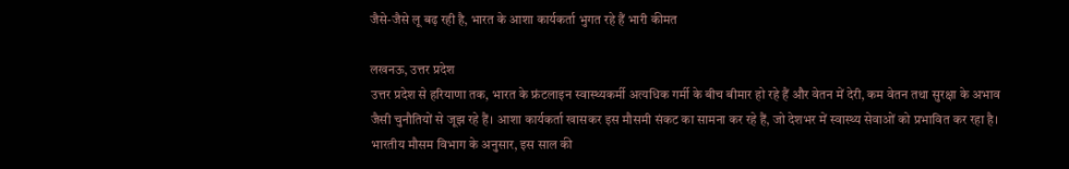जैसे-जैसे लू बढ़ रही है, भारत के आशा कार्यकर्ता भुगत रहे हैं भारी कीमत

लखनऊ, उत्तर प्रदेश
उत्तर प्रदेश से हरियाणा तक, भारत के फ्रंटलाइन स्वास्थ्यकर्मी अत्यधिक गर्मी के बीच बीमार हो रहे हैं और वेतन में देरी, कम वेतन तथा सुरक्षा के अभाव जैसी चुनौतियों से जूझ रहे हैं। आशा कार्यकर्ता खासकर इस मौसमी संकट का सामना कर रहे हैं, जो देशभर में स्वास्थ्य सेवाओं को प्रभावित कर रहा है।
भारतीय मौसम विभाग के अनुसार, इस साल की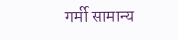गर्मी सामान्य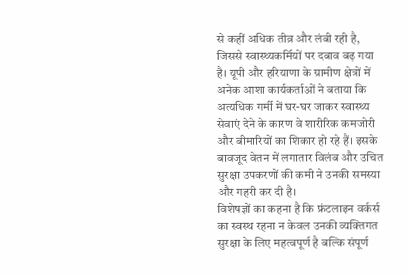से कहीं अधिक तीव्र और लंबी रही है, जिससे स्वास्थ्यकर्मियों पर दबाव बढ़ गया है। यूपी और हरियाणा के ग्रामीण क्षेत्रों में अनेक आशा कार्यकर्ताओं ने बताया कि अत्यधिक गर्मी में घर-घर जाकर स्वास्थ्य सेवाएं देने के कारण वे शारीरिक कमजोरी और बीमारियों का शिकार हो रहे हैं। इसके बावजूद वेतन में लगातार विलंब और उचित सुरक्षा उपकरणों की कमी ने उनकी समस्या और गहरी कर दी है।
विशेषज्ञों का कहना है कि फ्रंटलाइन वर्कर्स का स्वस्थ रहना न केवल उनकी व्यक्तिगत सुरक्षा के लिए महत्वपूर्ण है बल्कि संपूर्ण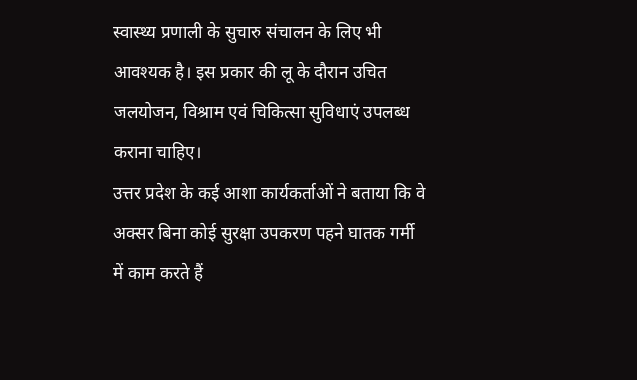स्वास्थ्य प्रणाली के सुचारु संचालन के लिए भी आवश्यक है। इस प्रकार की लू के दौरान उचित जलयोजन, विश्राम एवं चिकित्सा सुविधाएं उपलब्ध कराना चाहिए।
उत्तर प्रदेश के कई आशा कार्यकर्ताओं ने बताया कि वे अक्सर बिना कोई सुरक्षा उपकरण पहने घातक गर्मी में काम करते हैं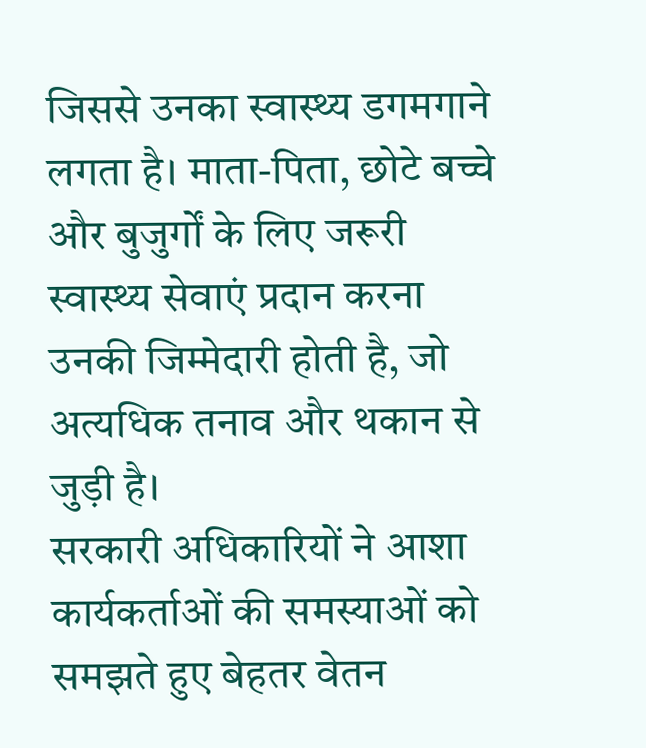जिससे उनका स्वास्थ्य डगमगाने लगता है। माता-पिता, छोटे बच्चे और बुजुर्गों के लिए जरूरी स्वास्थ्य सेवाएं प्रदान करना उनकी जिम्मेदारी होती है, जो अत्यधिक तनाव और थकान से जुड़ी है।
सरकारी अधिकारियों ने आशा कार्यकर्ताओं की समस्याओं को समझते हुए बेहतर वेतन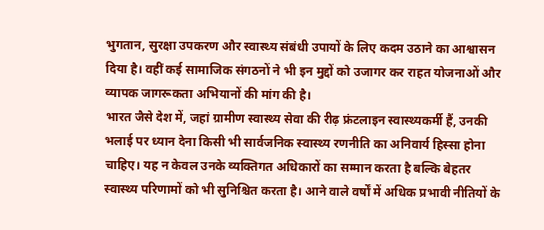भुगतान, सुरक्षा उपकरण और स्वास्थ्य संबंधी उपायों के लिए कदम उठाने का आश्वासन दिया है। वहीं कई सामाजिक संगठनों ने भी इन मुद्दों को उजागर कर राहत योजनाओं और व्यापक जागरूकता अभियानों की मांग की है।
भारत जैसे देश में, जहां ग्रामीण स्वास्थ्य सेवा की रीढ़ फ्रंटलाइन स्वास्थ्यकर्मी हैं, उनकी भलाई पर ध्यान देना किसी भी सार्वजनिक स्वास्थ्य रणनीति का अनिवार्य हिस्सा होना चाहिए। यह न केवल उनके व्यक्तिगत अधिकारों का सम्मान करता है बल्कि बेहतर स्वास्थ्य परिणामों को भी सुनिश्चित करता है। आने वाले वर्षों में अधिक प्रभावी नीतियों के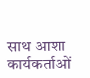साथ आशा कार्यकर्ताओं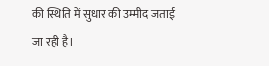की स्थिति में सुधार की उम्मीद जताई जा रही है।